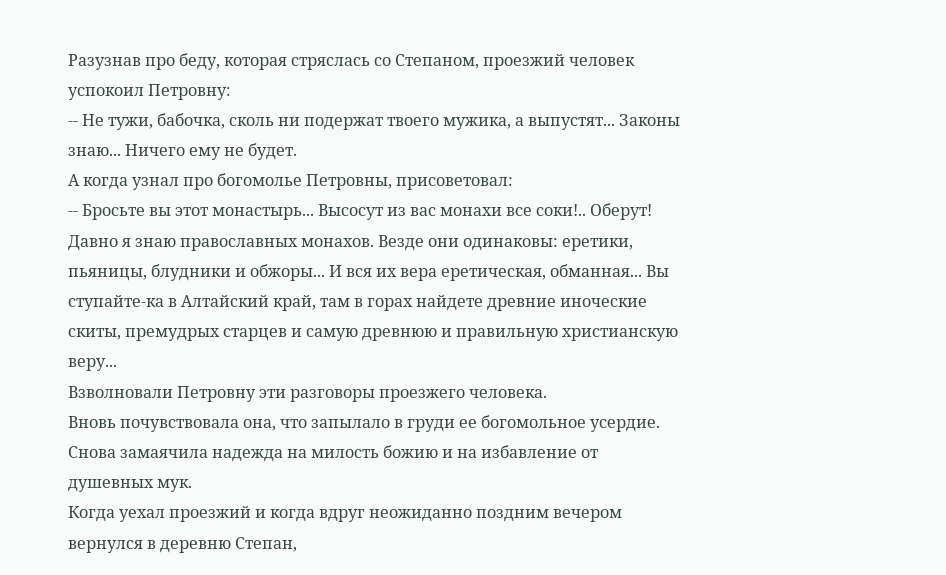Разузнав про беду, которая стряслась со Степаном, проезжий человек успокоил Петровну:
-- Не тужи, бабочка, сколь ни подержат твоего мужика, а выпустят... Законы знаю... Ничего ему не будет.
А когда узнал про богомолье Петровны, присоветовал:
-- Бросьте вы этот монастырь... Высосут из вас монахи все соки!.. Оберут! Давно я знаю православных монахов. Везде они одинаковы: еретики, пьяницы, блудники и обжоры... И вся их вера еретическая, обманная... Вы ступайте-ка в Алтайский край, там в горах найдете древние иноческие скиты, премудрых старцев и самую древнюю и правильную христианскую веру...
Взволновали Петровну эти разговоры проезжего человека.
Вновь почувствовала она, что запылало в груди ее богомольное усердие. Снова замаячила надежда на милость божию и на избавление от душевных мук.
Когда уехал проезжий и когда вдруг неожиданно поздним вечером вернулся в деревню Степан,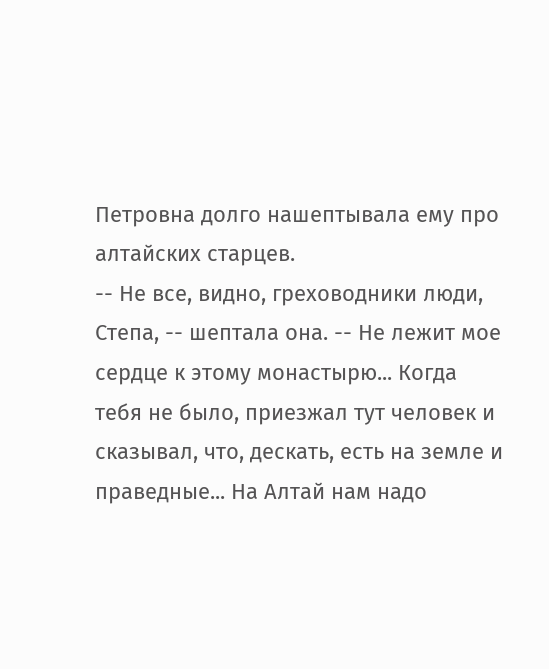Петровна долго нашептывала ему про алтайских старцев.
-- Не все, видно, греховодники люди, Степа, -- шептала она. -- Не лежит мое сердце к этому монастырю... Когда тебя не было, приезжал тут человек и сказывал, что, дескать, есть на земле и праведные... На Алтай нам надо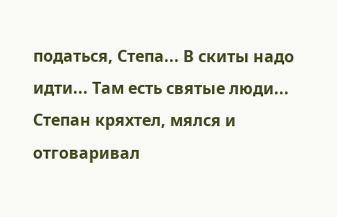податься, Степа... В скиты надо идти... Там есть святые люди...
Степан кряхтел, мялся и отговаривал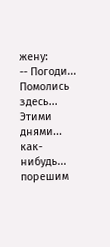жену:
-- Погоди... Помолись здесь... Этими днями... как-нибудь... порешим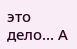это дело... А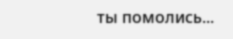ты помолись...